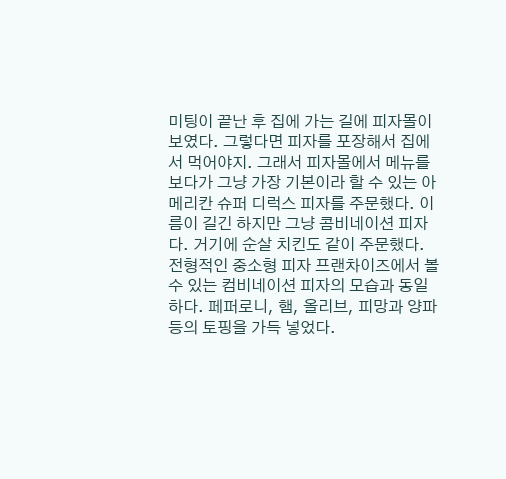미팅이 끝난 후 집에 가는 길에 피자몰이 보였다. 그렇다면 피자를 포장해서 집에서 먹어야지. 그래서 피자몰에서 메뉴를 보다가 그냥 가장 기본이라 할 수 있는 아메리칸 슈퍼 디럭스 피자를 주문했다. 이름이 길긴 하지만 그냥 콤비네이션 피자다. 거기에 순살 치킨도 같이 주문했다. 전형적인 중소형 피자 프랜차이즈에서 볼 수 있는 컴비네이션 피자의 모습과 동일하다. 페퍼로니, 햄, 올리브, 피망과 양파 등의 토핑을 가득 넣었다.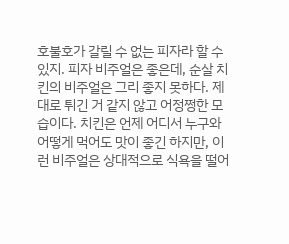호불호가 갈릴 수 없는 피자라 할 수 있지. 피자 비주얼은 좋은데, 순살 치킨의 비주얼은 그리 좋지 못하다. 제대로 튀긴 거 같지 않고 어정쩡한 모습이다. 치킨은 언제 어디서 누구와 어떻게 먹어도 맛이 좋긴 하지만, 이런 비주얼은 상대적으로 식욕을 떨어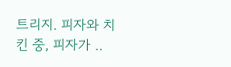트리지. 피자와 치킨 중, 피자가 ..